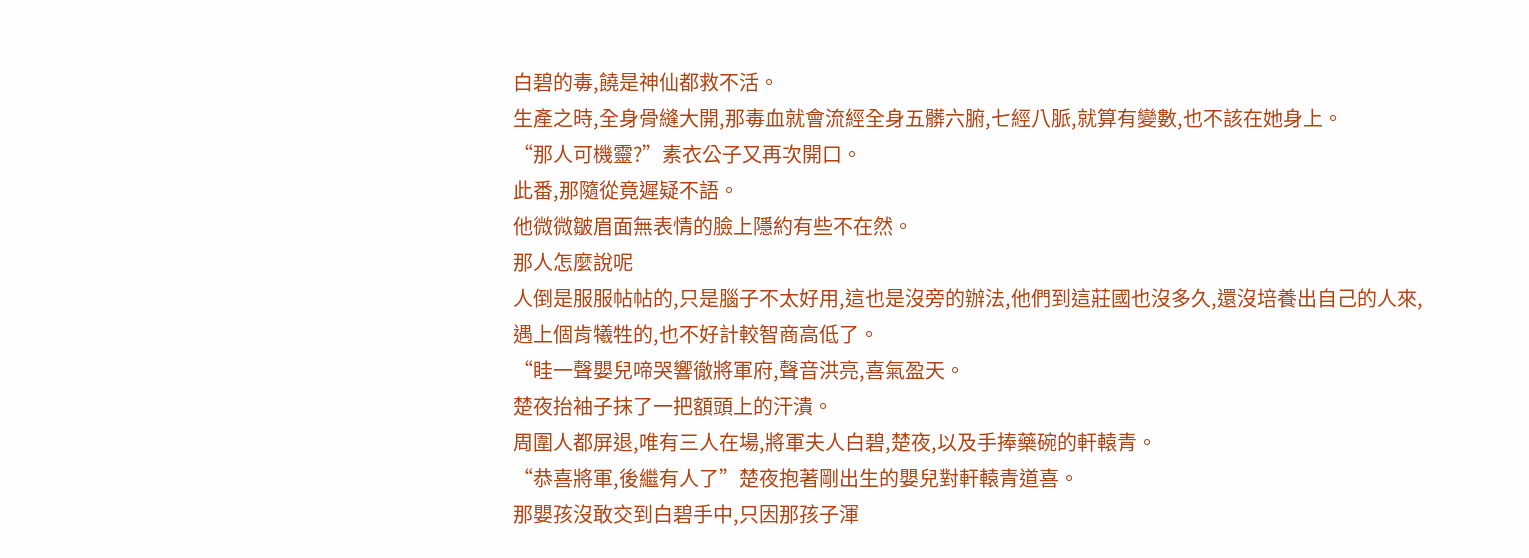白碧的毒,饒是神仙都救不活。
生產之時,全身骨縫大開,那毒血就會流經全身五髒六腑,七經八脈,就算有變數,也不該在她身上。
“那人可機靈?”素衣公子又再次開口。
此番,那隨從竟遲疑不語。
他微微皺眉面無表情的臉上隱約有些不在然。
那人怎麼說呢
人倒是服服帖帖的,只是腦子不太好用,這也是沒旁的辦法,他們到這莊國也沒多久,還沒培養出自己的人來,遇上個肯犧牲的,也不好計較智商高低了。
“眭一聲嬰兒啼哭響徹將軍府,聲音洪亮,喜氣盈天。
楚夜抬袖子抹了一把額頭上的汗潰。
周圍人都屏退,唯有三人在場,將軍夫人白碧,楚夜,以及手捧藥碗的軒轅青。
“恭喜將軍,後繼有人了”楚夜抱著剛出生的嬰兒對軒轅青道喜。
那嬰孩沒敢交到白碧手中,只因那孩子渾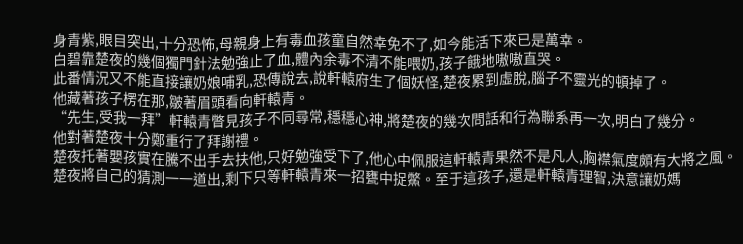身青紫,眼目突出,十分恐怖,母親身上有毒血孩童自然幸免不了,如今能活下來已是萬幸。
白碧靠楚夜的幾個獨門針法勉強止了血,體內余毒不清不能喂奶,孩子餓地嗷嗷直哭。
此番情況又不能直接讓奶娘哺乳,恐傳說去,說軒轅府生了個妖怪,楚夜累到虛脫,腦子不靈光的頓掉了。
他藏著孩子楞在那,皺著眉頭看向軒轅青。
“先生,受我一拜”軒轅青瞥見孩子不同尋常,穩穩心神,將楚夜的幾次問話和行為聯系再一次,明白了幾分。
他對著楚夜十分鄭重行了拜謝禮。
楚夜托著嬰孩實在騰不出手去扶他,只好勉強受下了,他心中佩服這軒轅青果然不是凡人,胸襟氣度頗有大將之風。
楚夜將自己的猜測一一道出,剩下只等軒轅青來一招甕中捉鱉。至于這孩子,還是軒轅青理智,決意讓奶媽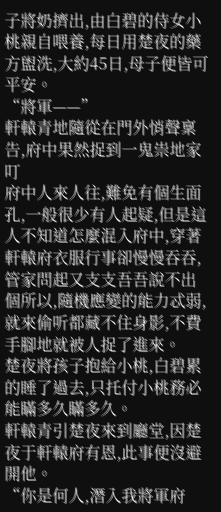子將奶擠出,由白碧的侍女小桃親自喂養,每日用楚夜的藥方盥洗,大約45日,母子便皆可平安。
“將軍——”
軒轅青地隨從在門外悄聲稟告,府中果然捉到一鬼祟地家叮
府中人來人往,難免有個生面孔,一般很少有人起疑,但是這人不知道怎麼混入府中,穿著軒轅府衣服行事卻慢慢吞吞,管家問起又支支吾吾說不出個所以,隨機應變的能力忒弱,就來偷听都藏不住身影,不費手腳地就被人捉了進來。
楚夜將孩子抱給小桃,白碧累的睡了過去,只托付小桃務必能瞞多久瞞多久。
軒轅青引楚夜來到廳堂,因楚夜于軒轅府有恩,此事便沒避開他。
“你是何人,潛入我將軍府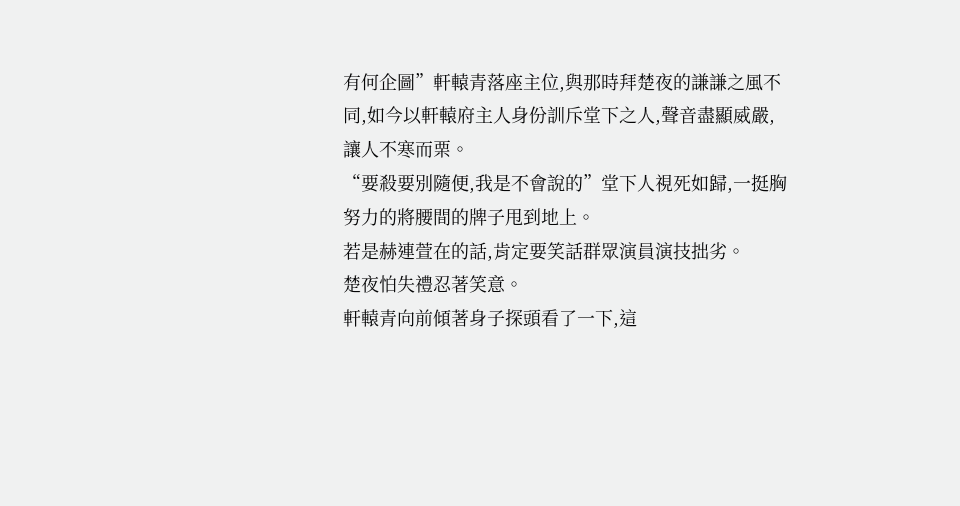有何企圖”軒轅青落座主位,與那時拜楚夜的謙謙之風不同,如今以軒轅府主人身份訓斥堂下之人,聲音盡顯威嚴,讓人不寒而栗。
“要殺要別隨便,我是不會說的”堂下人視死如歸,一挺胸努力的將腰間的牌子甩到地上。
若是赫連萱在的話,肯定要笑話群眾演員演技拙劣。
楚夜怕失禮忍著笑意。
軒轅青向前傾著身子探頭看了一下,這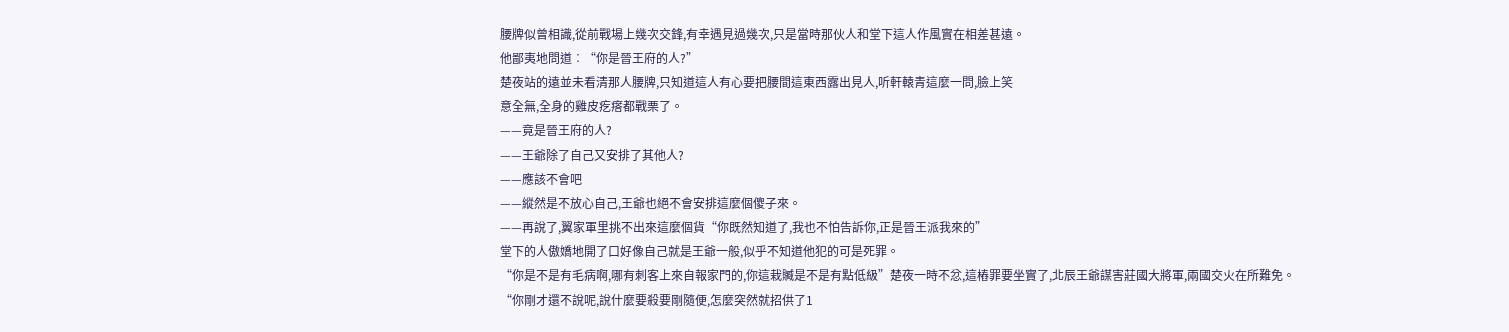腰牌似曾相識,從前戰場上幾次交鋒,有幸遇見過幾次,只是當時那伙人和堂下這人作風實在相差甚遠。
他鄙夷地問道︰“你是晉王府的人?”
楚夜站的遠並未看清那人腰牌,只知道這人有心要把腰間這東西露出見人,听軒轅青這麼一問,臉上笑
意全無,全身的雞皮疙瘩都戰栗了。
——竟是晉王府的人?
——王爺除了自己又安排了其他人?
——應該不會吧
——縱然是不放心自己,王爺也絕不會安排這麼個傻子來。
——再說了,翼家軍里挑不出來這麼個貨“你既然知道了,我也不怕告訴你,正是晉王派我來的”
堂下的人傲嬌地開了口好像自己就是王爺一般,似乎不知道他犯的可是死罪。
“你是不是有毛病啊,哪有刺客上來自報家門的,你這栽贓是不是有點低級”楚夜一時不忿,這樁罪要坐實了,北辰王爺謀害莊國大將軍,兩國交火在所難免。
“你剛才還不說呢,說什麼要殺要剛隨便,怎麼突然就招供了1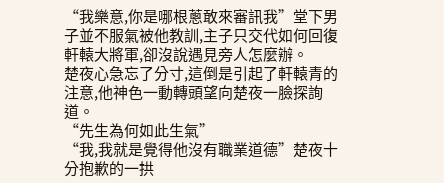“我樂意,你是哪根蔥敢來審訊我”堂下男子並不服氣被他教訓,主子只交代如何回復軒轅大將軍,卻沒說遇見旁人怎麼辦。
楚夜心急忘了分寸,這倒是引起了軒轅青的注意,他神色一動轉頭望向楚夜一臉探詢道。
“先生為何如此生氣”
“我,我就是覺得他沒有職業道德”楚夜十分抱歉的一拱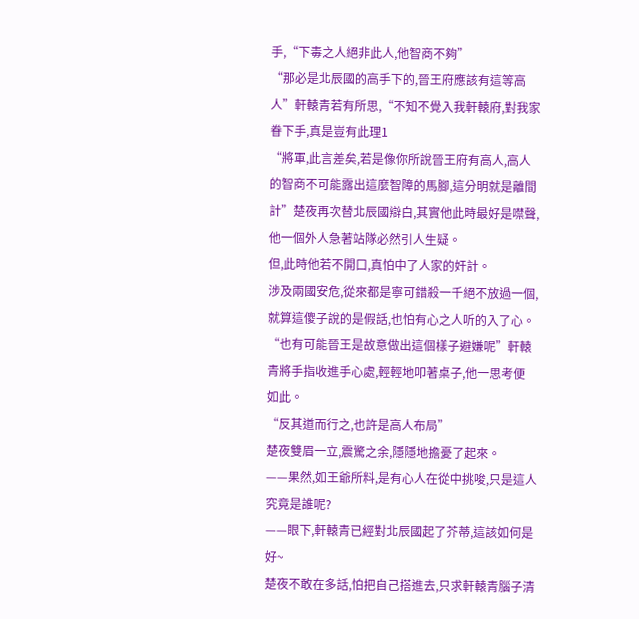手,“下毒之人絕非此人,他智商不夠”
“那必是北辰國的高手下的,晉王府應該有這等高人”軒轅青若有所思,“不知不覺入我軒轅府,對我家眷下手,真是豈有此理1
“將軍,此言差矣,若是像你所說晉王府有高人,高人的智商不可能露出這麼智障的馬腳,這分明就是離間計”楚夜再次替北辰國辯白,其實他此時最好是噤聲,他一個外人急著站隊必然引人生疑。
但,此時他若不開口,真怕中了人家的奸計。
涉及兩國安危,從來都是寧可錯殺一千絕不放過一個,就算這傻子說的是假話,也怕有心之人听的入了心。
“也有可能晉王是故意做出這個樣子避嫌呢”軒轅青將手指收進手心處,輕輕地叩著桌子,他一思考便
如此。
“反其道而行之,也許是高人布局”
楚夜雙眉一立,震驚之余,隱隱地擔憂了起來。
——果然,如王爺所料,是有心人在從中挑唆,只是這人究竟是誰呢?
——眼下,軒轅青已經對北辰國起了芥蒂,這該如何是好~
楚夜不敢在多話,怕把自己搭進去,只求軒轅青腦子清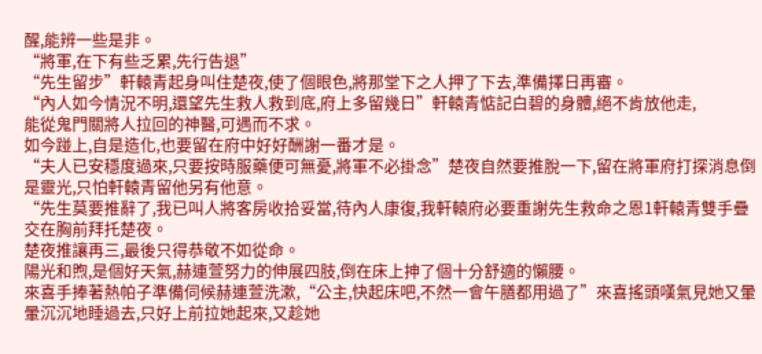醒,能辨一些是非。
“將軍,在下有些乏累,先行告退”
“先生留步”軒轅青起身叫住楚夜,使了個眼色,將那堂下之人押了下去,準備擇日再審。
“內人如今情況不明,還望先生救人救到底,府上多留幾日”軒轅青惦記白碧的身體,絕不肯放他走,
能從鬼門關將人拉回的神醫,可遇而不求。
如今踫上,自是造化,也要留在府中好好酬謝一番才是。
“夫人已安穩度過來,只要按時服藥便可無憂,將軍不必掛念”楚夜自然要推脫一下,留在將軍府打探消息倒是靈光,只怕軒轅青留他另有他意。
“先生莫要推辭了,我已叫人將客房收拾妥當,待內人康復,我軒轅府必要重謝先生救命之恩1軒轅青雙手疊交在胸前拜托楚夜。
楚夜推讓再三,最後只得恭敬不如從命。
陽光和煦,是個好天氣,赫連萱努力的伸展四肢,倒在床上抻了個十分舒適的懶腰。
來喜手捧著熱帕子準備伺候赫連萱洗漱,“公主,快起床吧,不然一會午膳都用過了”來喜搖頭嘆氣見她又暈暈沉沉地睡過去,只好上前拉她起來,又趁她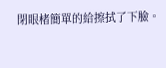閉眼楮簡單的給擦拭了下臉。